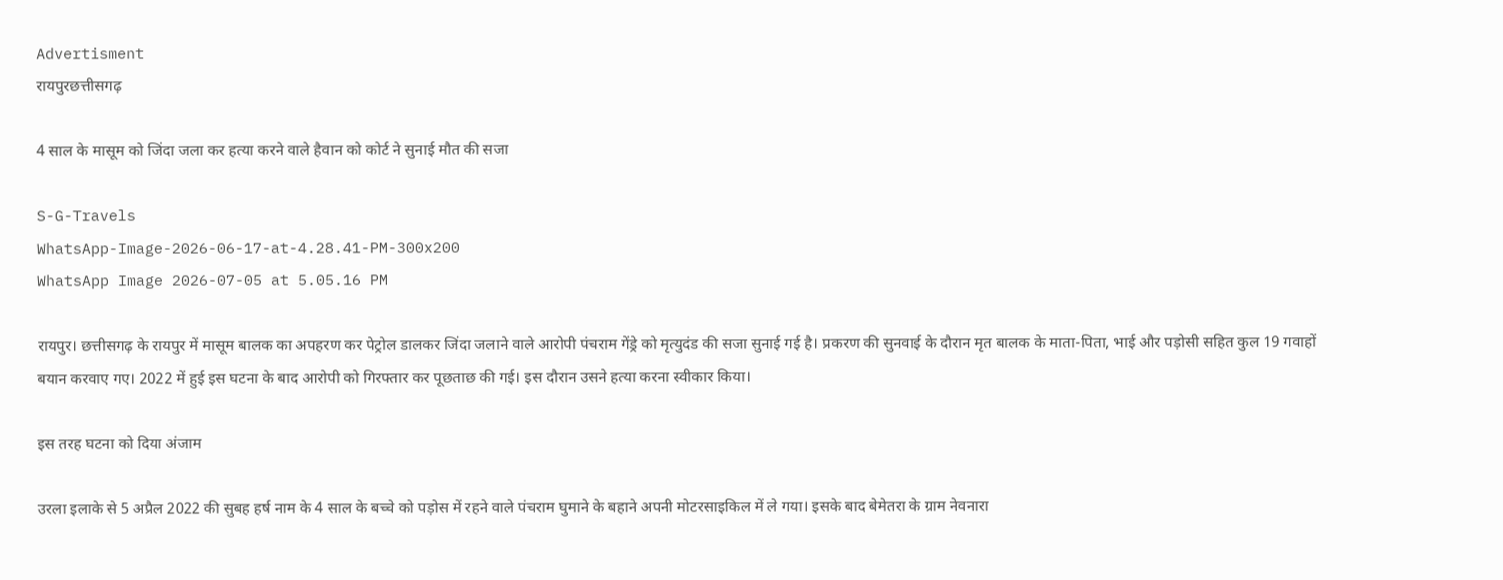Advertisment
रायपुरछत्तीसगढ़

4 साल के मासूम को जिंदा जला कर हत्या करने वाले हैवान को कोर्ट ने सुनाई मौत की सजा

S-G-Travels
WhatsApp-Image-2026-06-17-at-4.28.41-PM-300x200
WhatsApp Image 2026-07-05 at 5.05.16 PM

रायपुर। छत्तीसगढ़ के रायपुर में मासूम बालक का अपहरण कर पेट्रोल डालकर जिंदा जलाने वाले आरोपी पंचराम गेंड्रे को मृत्युदंड की सजा सुनाई गई है। प्रकरण की सुनवाई के दौरान मृत बालक के माता-पिता, भाई और पड़ोसी सहित कुल 19 गवाहों बयान करवाए गए। 2022 में हुई इस घटना के बाद आरोपी को गिरफ्तार कर पूछताछ की गई। इस दौरान उसने हत्या करना स्वीकार किया।

इस तरह घटना को दिया अंजाम

उरला इलाके से 5 अप्रैल 2022 की सुबह हर्ष नाम के 4 साल के बच्चे को पड़ोस में रहने वाले पंचराम घुमाने के बहाने अपनी मोटरसाइकिल में ले गया। इसके बाद बेमेतरा के ग्राम नेवनारा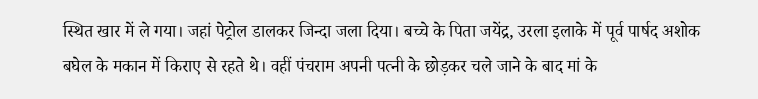स्थित खार में ले गया। जहां पेट्रोल डालकर जिन्दा जला दिया। बच्चे के पिता जयेंद्र, उरला इलाके में पूर्व पार्षद अशोक बघेल के मकान में किराए से रहते थे। वहीं पंचराम अपनी पत्नी के छोड़कर चले जाने के बाद मां के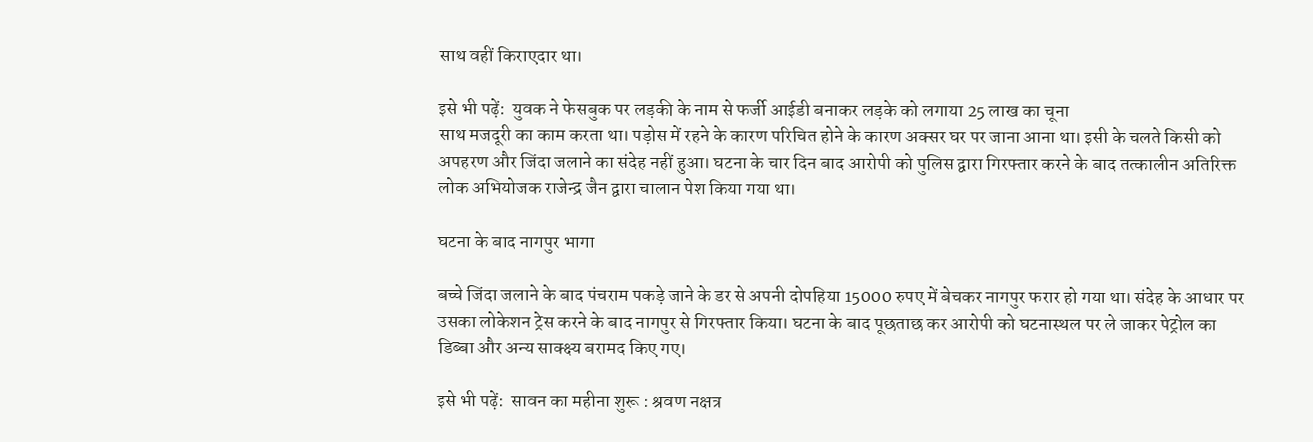साथ वहीं किराएदार था।

इसे भी पढ़ें:  युवक ने फेसबुक पर लड़की के नाम से फर्जी आईडी बनाकर लड़के को लगाया 25 लाख का चूना
साथ मजदूरी का काम करता था। पड़ोस में रहने के कारण परिचित होने के कारण अक्सर घर पर जाना आना था। इसी के चलते किसी को अपहरण और जिंदा जलाने का संदेह नहीं हुआ। घटना के चार दिन बाद आरोपी को पुलिस द्वारा गिरफ्तार करने के बाद तत्कालीन अतिरिक्त लोक अभियोजक राजेन्द्र जैन द्वारा चालान पेश किया गया था।

घटना के बाद नागपुर भागा

बच्चे जिंदा जलाने के बाद पंचराम पकड़े जाने के डर से अपनी दोपहिया 15000 रुपए में बेचकर नागपुर फरार हो गया था। संदेह के आधार पर उसका लोकेशन ट्रेस करने के बाद नागपुर से गिरफ्तार किया। घटना के बाद पूछताछ कर आरोपी को घटनास्थल पर ले जाकर पेट्रोल का डिब्बा और अन्य साक्क्ष्य बरामद किए गए।

इसे भी पढ़ें:  सावन का महीना शुरू : श्रवण नक्षत्र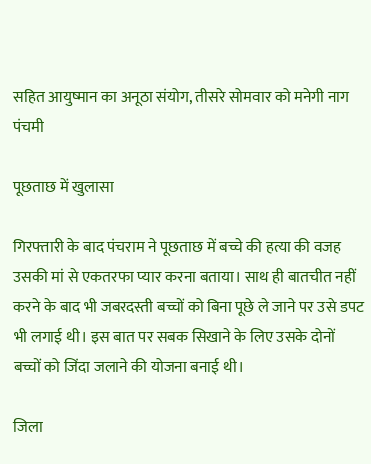सहित आयुष्मान का अनूठा संयोग, तीसरे सोमवार को मनेगी नाग पंचमी

पूछताछ में खुलासा

गिरफ्तारी के बाद पंचराम ने पूछताछ में बच्चे की हत्या की वजह उसकी मां से एकतरफा प्यार करना बताया। साथ ही बातचीत नहीं करने के बाद भी जबरदस्ती बच्चों को बिना पूछे ले जाने पर उसे डपट भी लगाई थी। इस बात पर सबक सिखाने के लिए उसके दोनों बच्चों को जिंदा जलाने की योजना बनाई थी।

जिला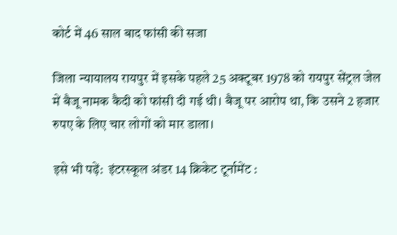कोर्ट में 46 साल बाद फांसी की सजा

जिला न्यायालय रायपुर में इसके पहले 25 अक्टूबर 1978 को रायपुर सेंट्रल जेल में बैजू नामक कैदी को फांसी दी गई थी। बैजू पर आरोप था, कि उसने 2 हजार रुपए के लिए चार लोगों को मार डाला।

इसे भी पढ़ें:  इंटरस्कूल अंडर 14 क्रिकेट टूर्नामेंट :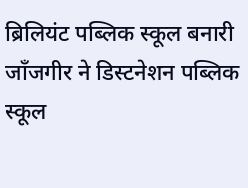ब्रिलियंट पब्लिक स्कूल बनारी जॉंजगीर ने डिस्टनेशन पब्लिक स्कूल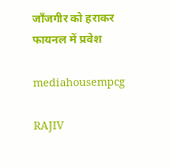जॉंजगीर को हराकर फायनल में प्रवेश

mediahousempcg

RAJIV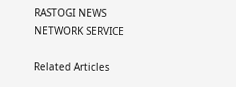RASTOGI NEWS NETWORK SERVICE

Related Articles